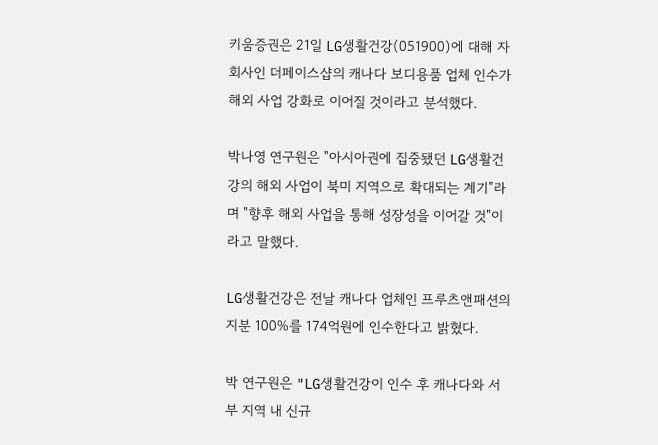키움증권은 21일 LG생활건강(051900)에 대해 자회사인 더페이스샵의 캐나다 보디용품 업체 인수가 해외 사업 강화로 이어질 것이라고 분석했다.

박나영 연구원은 "아시아권에 집중됐던 LG생활건강의 해외 사업이 북미 지역으로 확대되는 계기"라며 "향후 해외 사업을 통해 성장성을 이어갈 것"이라고 말했다.

LG생활건강은 전날 캐나다 업체인 프루츠앤패션의 지분 100%를 174억원에 인수한다고 밝혔다.

박 연구원은 "LG생활건강이 인수 후 캐나다와 서부 지역 내 신규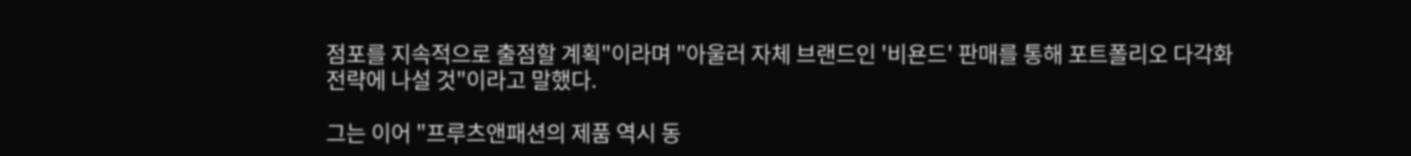점포를 지속적으로 출점할 계획"이라며 "아울러 자체 브랜드인 '비욘드' 판매를 통해 포트폴리오 다각화 전략에 나설 것"이라고 말했다.

그는 이어 "프루츠앤패션의 제품 역시 동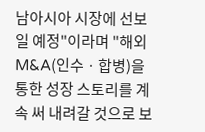남아시아 시장에 선보일 예정"이라며 "해외 M&A(인수ㆍ합병)을 통한 성장 스토리를 계속 써 내려갈 것으로 보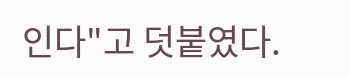인다"고 덧붙였다.